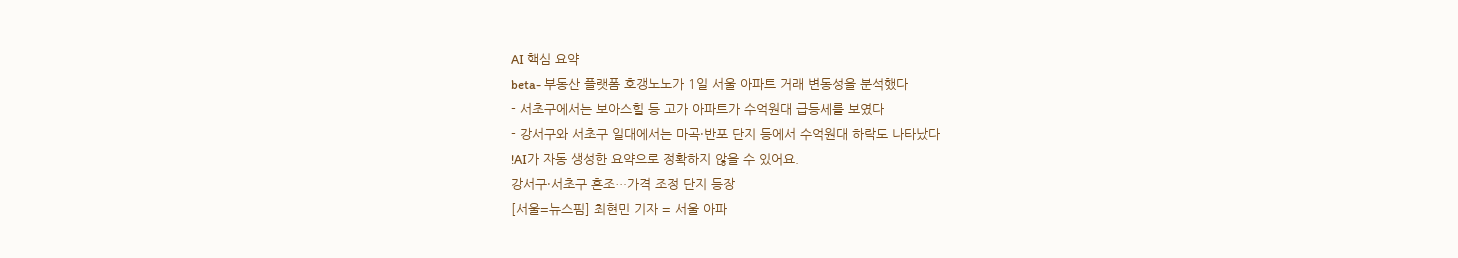AI 핵심 요약
beta- 부동산 플랫폼 호갱노노가 1일 서울 아파트 거래 변동성을 분석했다
- 서초구에서는 보아스힐 등 고가 아파트가 수억원대 급등세를 보였다
- 강서구와 서초구 일대에서는 마곡·반포 단지 등에서 수억원대 하락도 나타났다
!AI가 자동 생성한 요약으로 정확하지 않을 수 있어요.
강서구·서초구 혼조…가격 조정 단지 등장
[서울=뉴스핌] 최현민 기자 = 서울 아파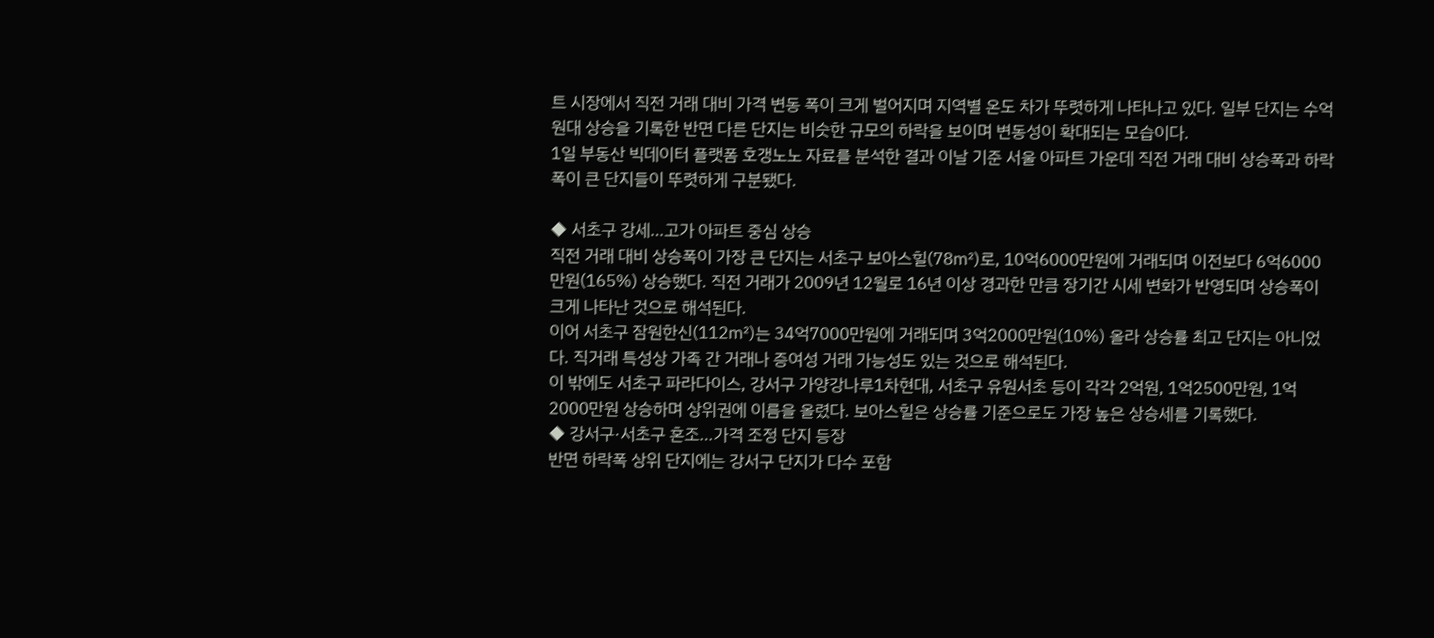트 시장에서 직전 거래 대비 가격 변동 폭이 크게 벌어지며 지역별 온도 차가 뚜렷하게 나타나고 있다. 일부 단지는 수억원대 상승을 기록한 반면 다른 단지는 비슷한 규모의 하락을 보이며 변동성이 확대되는 모습이다.
1일 부동산 빅데이터 플랫폼 호갱노노 자료를 분석한 결과 이날 기준 서울 아파트 가운데 직전 거래 대비 상승폭과 하락폭이 큰 단지들이 뚜렷하게 구분됐다.

◆ 서초구 강세…고가 아파트 중심 상승
직전 거래 대비 상승폭이 가장 큰 단지는 서초구 보아스힐(78㎡)로, 10억6000만원에 거래되며 이전보다 6억6000만원(165%) 상승했다. 직전 거래가 2009년 12월로 16년 이상 경과한 만큼 장기간 시세 변화가 반영되며 상승폭이 크게 나타난 것으로 해석된다.
이어 서초구 잠원한신(112㎡)는 34억7000만원에 거래되며 3억2000만원(10%) 올라 상승률 최고 단지는 아니었다. 직거래 특성상 가족 간 거래나 증여성 거래 가능성도 있는 것으로 해석된다.
이 밖에도 서초구 파라다이스, 강서구 가양강나루1차현대, 서초구 유원서초 등이 각각 2억원, 1억2500만원, 1억2000만원 상승하며 상위권에 이름을 올렸다. 보아스힐은 상승률 기준으로도 가장 높은 상승세를 기록했다.
◆ 강서구·서초구 혼조…가격 조정 단지 등장
반면 하락폭 상위 단지에는 강서구 단지가 다수 포함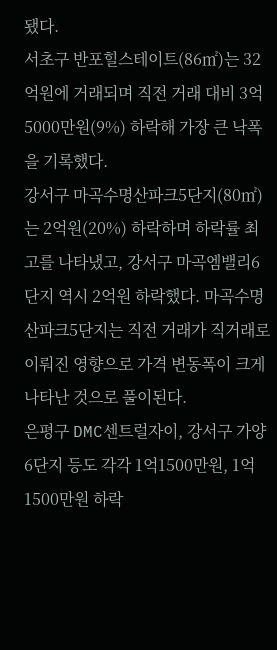됐다.
서초구 반포힐스테이트(86㎡)는 32억원에 거래되며 직전 거래 대비 3억5000만원(9%) 하락해 가장 큰 낙폭을 기록했다.
강서구 마곡수명산파크5단지(80㎡)는 2억원(20%) 하락하며 하락률 최고를 나타냈고, 강서구 마곡엠밸리6단지 역시 2억원 하락했다. 마곡수명산파크5단지는 직전 거래가 직거래로 이뤄진 영향으로 가격 변동폭이 크게 나타난 것으로 풀이된다.
은평구 DMC센트럴자이, 강서구 가양6단지 등도 각각 1억1500만원, 1억1500만원 하락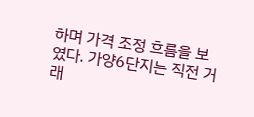하며 가격 조정 흐름을 보였다. 가양6단지는 직전 거래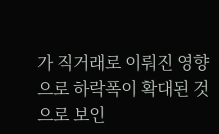가 직거래로 이뤄진 영향으로 하락폭이 확대된 것으로 보인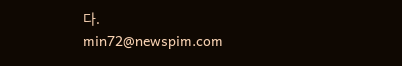다.
min72@newspim.com